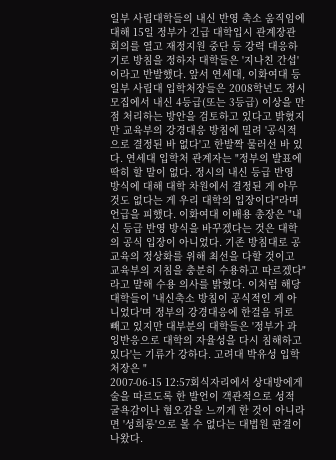일부 사립대학들의 내신 반영 축소 움직임에 대해 15일 정부가 긴급 대학입시 관계장관 회의를 열고 재정지원 중단 등 강력 대응하기로 방침을 정하자 대학들은 '지나친 간섭'이라고 반발했다. 앞서 연세대, 이화여대 등 일부 사립대 입학처장들은 2008학년도 정시모집에서 내신 4등급(또는 3등급) 이상을 만점 처리하는 방안을 검토하고 있다고 밝혔지만 교육부의 강경대응 방침에 밀려 '공식적으로 결정된 바 없다'고 한발짝 물러선 바 있다. 연세대 입학처 관계자는 "정부의 발표에 딱히 할 말이 없다. 정시의 내신 등급 반영 방식에 대해 대학 차원에서 결정된 게 아무것도 없다는 게 우리 대학의 입장이다"라며 언급을 피했다. 이화여대 이배용 총장은 "내신 등급 반영 방식을 바꾸겠다는 것은 대학의 공식 입장이 아니었다. 기존 방침대로 공교육의 정상화를 위해 최선을 다할 것이고 교육부의 지침을 충분히 수용하고 따르겠다"라고 말해 수용 의사를 밝혔다. 이처럼 해당 대학들이 '내신축소 방침이 공식적인 게 아니었다'며 정부의 강경대응에 한걸음 뒤로 빼고 있지만 대부분의 대학들은 '정부가 과잉반응으로 대학의 자율성을 다시 침해하고 있다'는 기류가 강하다. 고려대 박유성 입학처장은 "
2007-06-15 12:57회식자리에서 상대방에게 술을 따르도록 한 발언이 객관적으로 성적 굴욕감이나 혐오감을 느끼게 한 것이 아니라면 '성희롱'으로 볼 수 없다는 대법원 판결이 나왔다.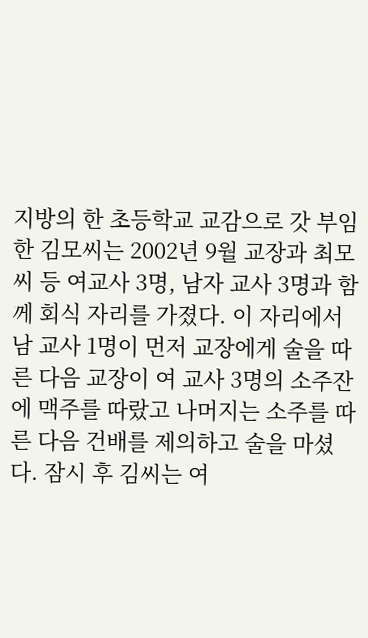지방의 한 초등학교 교감으로 갓 부임한 김모씨는 2002년 9월 교장과 최모씨 등 여교사 3명, 남자 교사 3명과 함께 회식 자리를 가졌다. 이 자리에서 남 교사 1명이 먼저 교장에게 술을 따른 다음 교장이 여 교사 3명의 소주잔에 맥주를 따랐고 나머지는 소주를 따른 다음 건배를 제의하고 술을 마셨다. 잠시 후 김씨는 여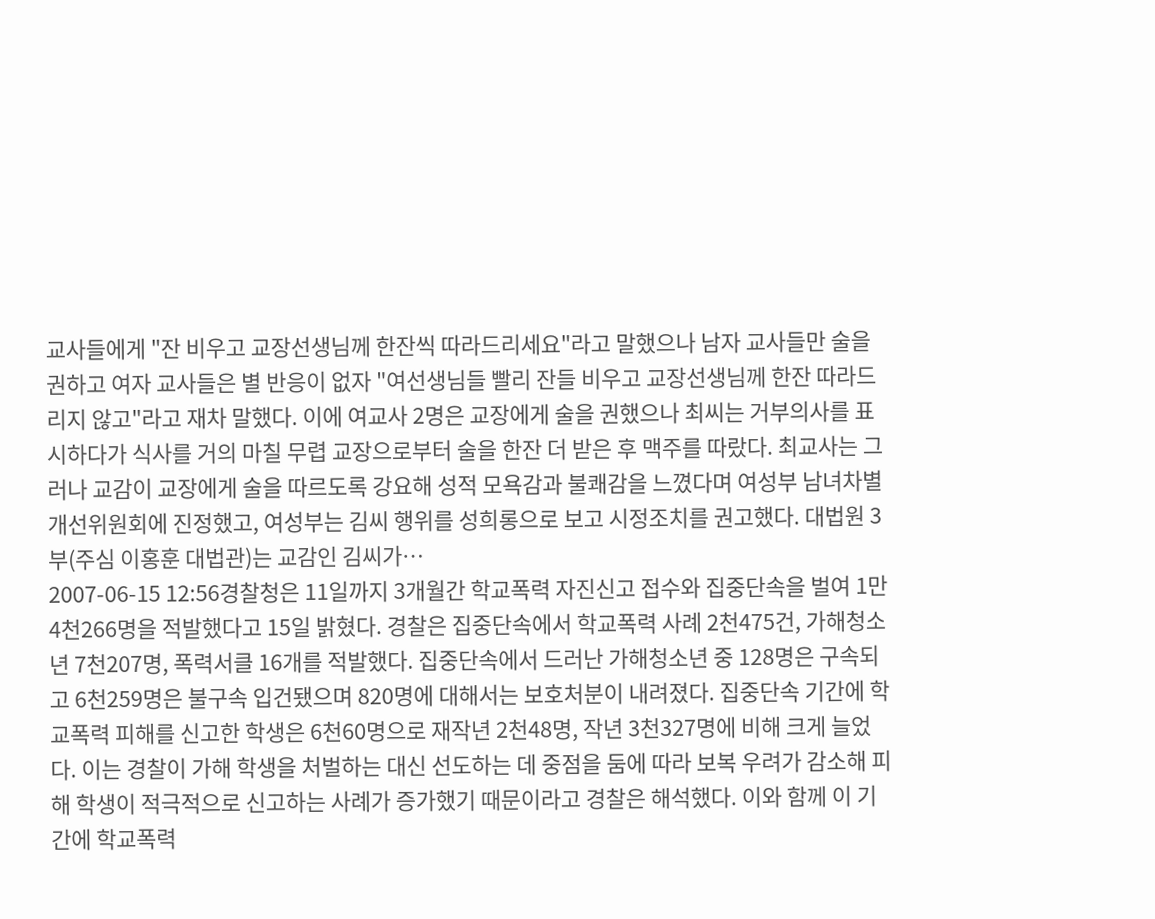교사들에게 "잔 비우고 교장선생님께 한잔씩 따라드리세요"라고 말했으나 남자 교사들만 술을 권하고 여자 교사들은 별 반응이 없자 "여선생님들 빨리 잔들 비우고 교장선생님께 한잔 따라드리지 않고"라고 재차 말했다. 이에 여교사 2명은 교장에게 술을 권했으나 최씨는 거부의사를 표시하다가 식사를 거의 마칠 무렵 교장으로부터 술을 한잔 더 받은 후 맥주를 따랐다. 최교사는 그러나 교감이 교장에게 술을 따르도록 강요해 성적 모욕감과 불쾌감을 느꼈다며 여성부 남녀차별개선위원회에 진정했고, 여성부는 김씨 행위를 성희롱으로 보고 시정조치를 권고했다. 대법원 3부(주심 이홍훈 대법관)는 교감인 김씨가…
2007-06-15 12:56경찰청은 11일까지 3개월간 학교폭력 자진신고 접수와 집중단속을 벌여 1만4천266명을 적발했다고 15일 밝혔다. 경찰은 집중단속에서 학교폭력 사례 2천475건, 가해청소년 7천207명, 폭력서클 16개를 적발했다. 집중단속에서 드러난 가해청소년 중 128명은 구속되고 6천259명은 불구속 입건됐으며 820명에 대해서는 보호처분이 내려졌다. 집중단속 기간에 학교폭력 피해를 신고한 학생은 6천60명으로 재작년 2천48명, 작년 3천327명에 비해 크게 늘었다. 이는 경찰이 가해 학생을 처벌하는 대신 선도하는 데 중점을 둠에 따라 보복 우려가 감소해 피해 학생이 적극적으로 신고하는 사례가 증가했기 때문이라고 경찰은 해석했다. 이와 함께 이 기간에 학교폭력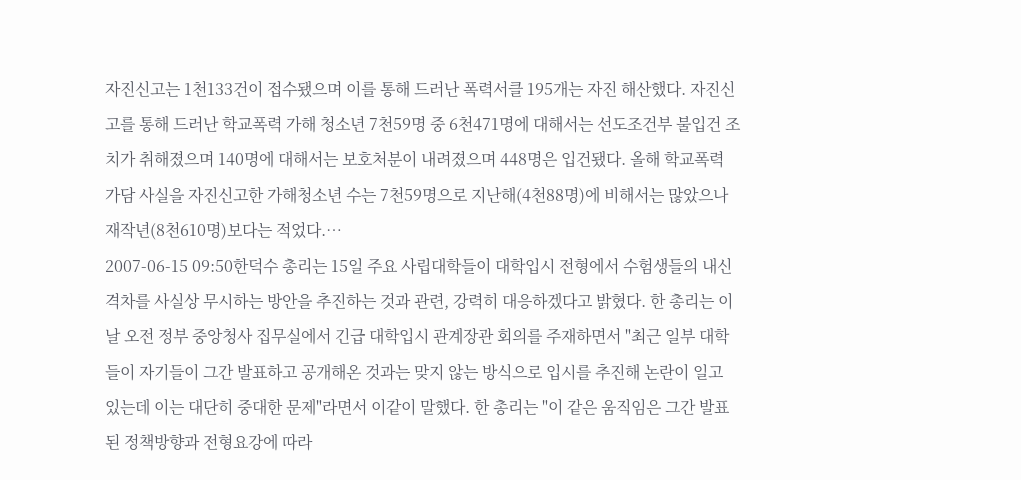자진신고는 1천133건이 접수됐으며 이를 통해 드러난 폭력서클 195개는 자진 해산했다. 자진신고를 통해 드러난 학교폭력 가해 청소년 7천59명 중 6천471명에 대해서는 선도조건부 불입건 조치가 취해졌으며 140명에 대해서는 보호처분이 내려졌으며 448명은 입건됐다. 올해 학교폭력 가담 사실을 자진신고한 가해청소년 수는 7천59명으로 지난해(4천88명)에 비해서는 많았으나 재작년(8천610명)보다는 적었다.…
2007-06-15 09:50한덕수 총리는 15일 주요 사립대학들이 대학입시 전형에서 수험생들의 내신격차를 사실상 무시하는 방안을 추진하는 것과 관련, 강력히 대응하겠다고 밝혔다. 한 총리는 이날 오전 정부 중앙청사 집무실에서 긴급 대학입시 관계장관 회의를 주재하면서 "최근 일부 대학들이 자기들이 그간 발표하고 공개해온 것과는 맞지 않는 방식으로 입시를 추진해 논란이 일고 있는데 이는 대단히 중대한 문제"라면서 이같이 말했다. 한 총리는 "이 같은 움직임은 그간 발표된 정책방향과 전형요강에 따라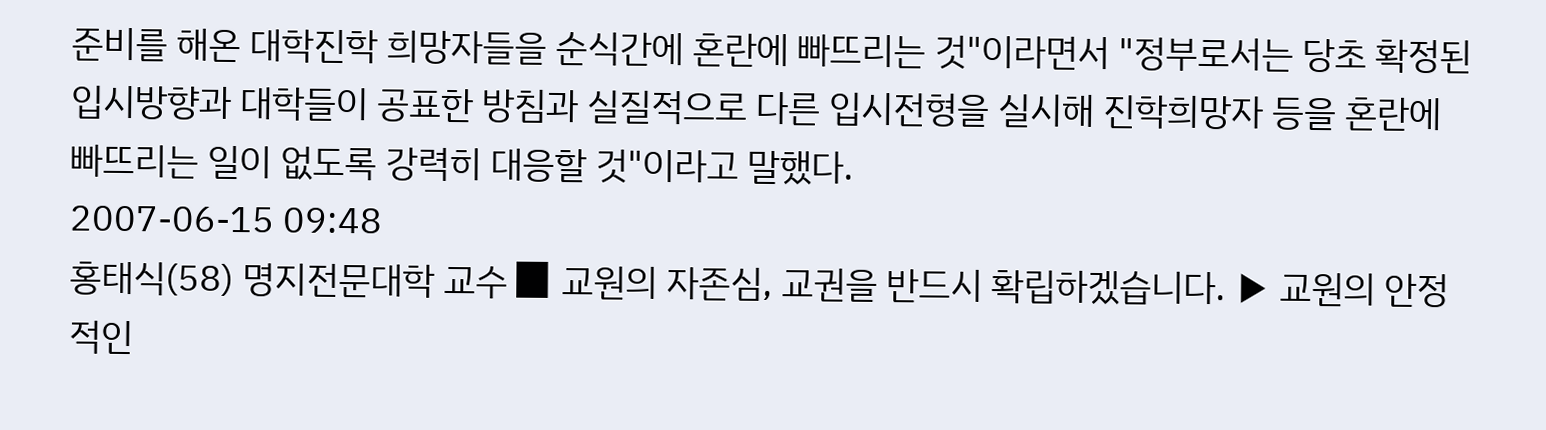준비를 해온 대학진학 희망자들을 순식간에 혼란에 빠뜨리는 것"이라면서 "정부로서는 당초 확정된 입시방향과 대학들이 공표한 방침과 실질적으로 다른 입시전형을 실시해 진학희망자 등을 혼란에 빠뜨리는 일이 없도록 강력히 대응할 것"이라고 말했다.
2007-06-15 09:48
홍태식(58) 명지전문대학 교수 ▉ 교원의 자존심, 교권을 반드시 확립하겠습니다. ▶ 교원의 안정적인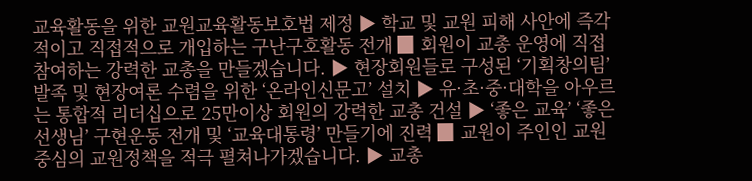교육활동을 위한 교원교육활동보호법 제정 ▶ 학교 및 교원 피해 사안에 즉각적이고 직접적으로 개입하는 구난구호활동 전개 ▉ 회원이 교총 운영에 직접 참여하는 강력한 교총을 만들겠습니다. ▶ 현장회원들로 구성된 ‘기획창의팀’ 발족 및 현장여론 수렴을 위한 ‘온라인신문고’ 설치 ▶ 유·초·중·대학을 아우르는 통합적 리더십으로 25만이상 회원의 강력한 교총 건설 ▶ ‘좋은 교육’ ‘좋은 선생님’ 구현운동 전개 및 ‘교육대통령’ 만들기에 진력 ▉ 교원이 주인인 교원중심의 교원정책을 적극 펼쳐나가겠습니다. ▶ 교총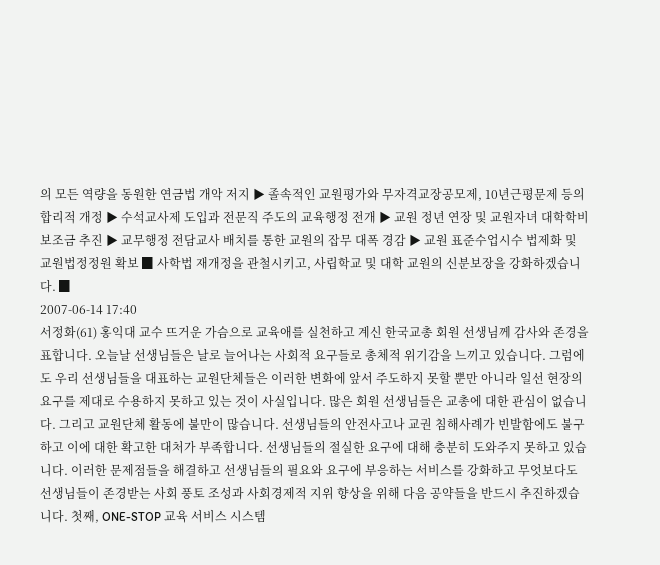의 모든 역량을 동원한 연금법 개악 저지 ▶ 졸속적인 교원평가와 무자격교장공모제, 10년근평문제 등의 합리적 개정 ▶ 수석교사제 도입과 전문직 주도의 교육행정 전개 ▶ 교원 정년 연장 및 교원자녀 대학학비 보조금 추진 ▶ 교무행정 전담교사 배치를 통한 교원의 잡무 대폭 경감 ▶ 교원 표준수업시수 법제화 및 교원법정정원 확보 ▉ 사학법 재개정을 관철시키고, 사립학교 및 대학 교원의 신분보장을 강화하겠습니다. ▉
2007-06-14 17:40
서정화(61) 홍익대 교수 뜨거운 가슴으로 교육애를 실천하고 계신 한국교총 회원 선생님께 감사와 존경을 표합니다. 오늘날 선생님들은 날로 늘어나는 사회적 요구들로 총체적 위기감을 느끼고 있습니다. 그럼에도 우리 선생님들을 대표하는 교원단체들은 이러한 변화에 앞서 주도하지 못할 뿐만 아니라 일선 현장의 요구를 제대로 수용하지 못하고 있는 것이 사실입니다. 많은 회원 선생님들은 교총에 대한 관심이 없습니다. 그리고 교원단체 활동에 불만이 많습니다. 선생님들의 안전사고나 교권 침해사례가 빈발함에도 불구하고 이에 대한 확고한 대처가 부족합니다. 선생님들의 절실한 요구에 대해 충분히 도와주지 못하고 있습니다. 이러한 문제점들을 해결하고 선생님들의 필요와 요구에 부응하는 서비스를 강화하고 무엇보다도 선생님들이 존경받는 사회 풍토 조성과 사회경제적 지위 향상을 위해 다음 공약들을 반드시 추진하겠습니다. 첫째, ONE-STOP 교육 서비스 시스템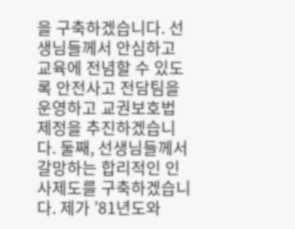을 구축하겠습니다. 선생님들께서 안심하고 교육에 전념할 수 있도록 안전사고 전담팀을 운영하고 교권보호법 제정을 추진하겠습니다. 둘째, 선생님들께서 갈망하는 합리적인 인사제도를 구축하겠습니다. 제가 ’81년도와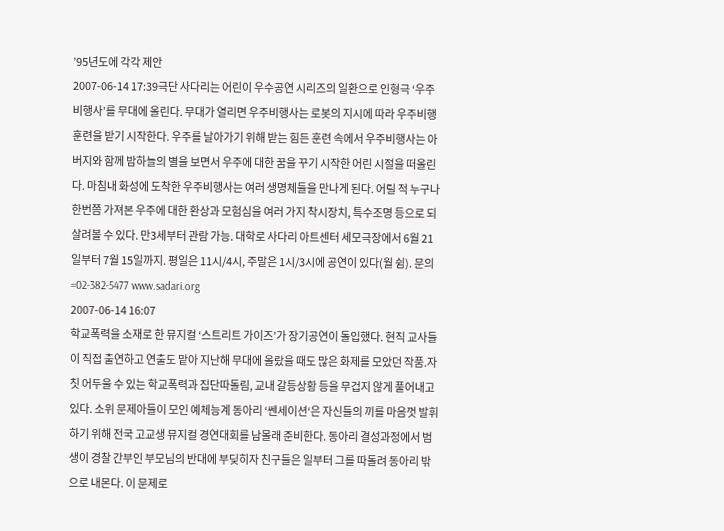’95년도에 각각 제안
2007-06-14 17:39극단 사다리는 어린이 우수공연 시리즈의 일환으로 인형극 ‘우주비행사’를 무대에 올린다. 무대가 열리면 우주비행사는 로봇의 지시에 따라 우주비행훈련을 받기 시작한다. 우주를 날아가기 위해 받는 힘든 훈련 속에서 우주비행사는 아버지와 함께 밤하늘의 별을 보면서 우주에 대한 꿈을 꾸기 시작한 어린 시절을 떠올린다. 마침내 화성에 도착한 우주비행사는 여러 생명체들을 만나게 된다. 어릴 적 누구나 한번쯤 가져본 우주에 대한 환상과 모험심을 여러 가지 착시장치, 특수조명 등으로 되살려볼 수 있다. 만3세부터 관람 가능. 대학로 사다리 아트센터 세모극장에서 6월 21일부터 7월 15일까지. 평일은 11시/4시, 주말은 1시/3시에 공연이 있다(월 쉼). 문의=02-382-5477 www.sadari.org
2007-06-14 16:07
학교폭력을 소재로 한 뮤지컬 ‘스트리트 가이즈’가 장기공연이 돌입했다. 현직 교사들이 직접 출연하고 연출도 맡아 지난해 무대에 올랐을 때도 많은 화제를 모았던 작품.자칫 어두울 수 있는 학교폭력과 집단따돌림, 교내 갈등상황 등을 무겁지 않게 풀어내고 있다. 소위 문제아들이 모인 예체능계 동아리 ‘쎈세이션‘은 자신들의 끼를 마음껏 발휘하기 위해 전국 고교생 뮤지컬 경연대회를 남몰래 준비한다. 동아리 결성과정에서 범생이 경찰 간부인 부모님의 반대에 부딪히자 친구들은 일부터 그를 따돌려 동아리 밖으로 내몬다. 이 문제로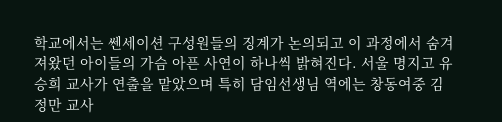학교에서는 쎈세이션 구성원들의 징계가 논의되고 이 과정에서 숨겨져왔던 아이들의 가슴 아픈 사연이 하나씩 밝혀진다. 서울 명지고 유승희 교사가 연출을 맡았으며 특히 담임선생님 역에는 창동여중 김정만 교사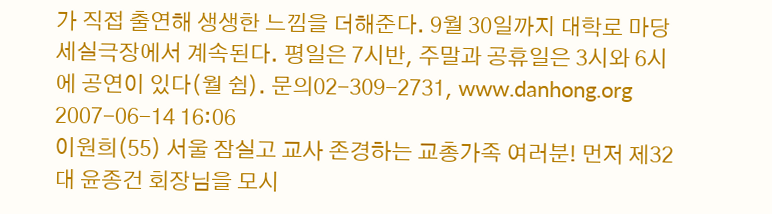가 직접 출연해 생생한 느낌을 더해준다. 9월 30일까지 대학로 마당세실극장에서 계속된다. 평일은 7시반, 주말과 공휴일은 3시와 6시에 공연이 있다(월 쉼). 문의02-309-2731, www.danhong.org
2007-06-14 16:06
이원희(55) 서울 잠실고 교사 존경하는 교총가족 여러분! 먼저 제32대 윤종건 회장님을 모시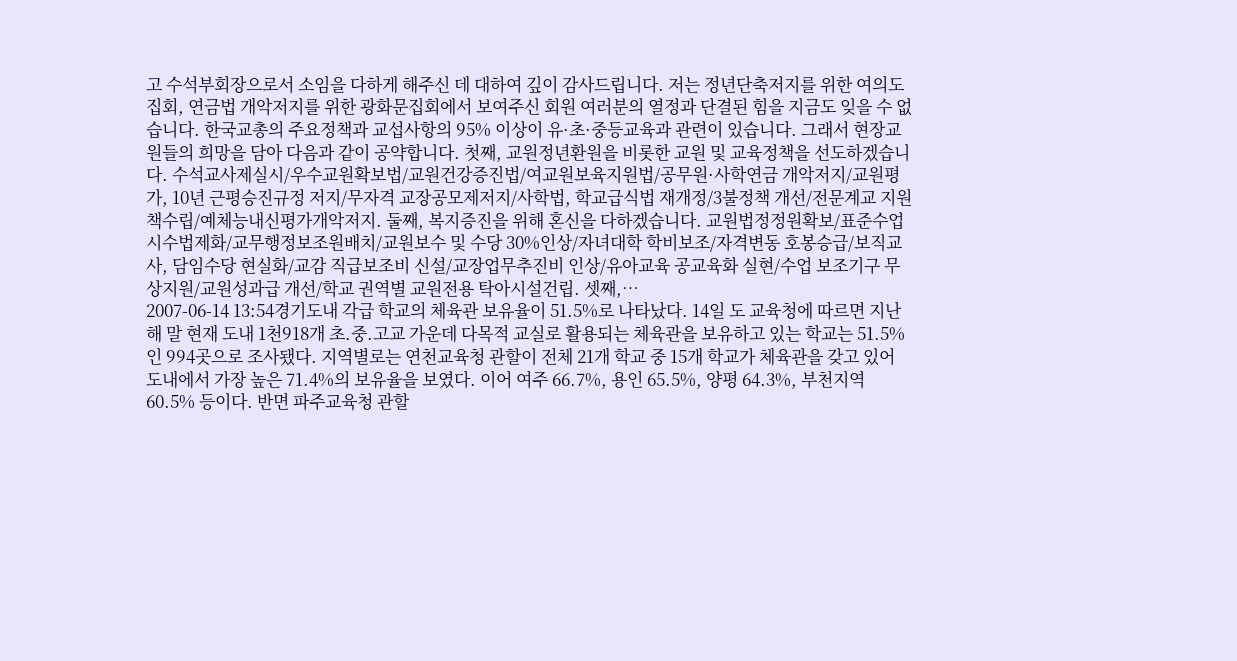고 수석부회장으로서 소임을 다하게 해주신 데 대하여 깊이 감사드립니다. 저는 정년단축저지를 위한 여의도집회, 연금법 개악저지를 위한 광화문집회에서 보여주신 회원 여러분의 열정과 단결된 힘을 지금도 잊을 수 없습니다. 한국교총의 주요정책과 교섭사항의 95% 이상이 유·초·중등교육과 관련이 있습니다. 그래서 현장교원들의 희망을 담아 다음과 같이 공약합니다. 첫째, 교원정년환원을 비롯한 교원 및 교육정책을 선도하겠습니다. 수석교사제실시/우수교원확보법/교원건강증진법/여교원보육지원법/공무원·사학연금 개악저지/교원평가, 10년 근평승진규정 저지/무자격 교장공모제저지/사학법, 학교급식법 재개정/3불정책 개선/전문계교 지원책수립/예체능내신평가개악저지. 둘째, 복지증진을 위해 혼신을 다하겠습니다. 교원법정정원확보/표준수업시수법제화/교무행정보조원배치/교원보수 및 수당 30%인상/자녀대학 학비보조/자격변동 호봉승급/보직교사, 담임수당 현실화/교감 직급보조비 신설/교장업무추진비 인상/유아교육 공교육화 실현/수업 보조기구 무상지원/교원성과급 개선/학교 권역별 교원전용 탁아시설건립. 셋째,…
2007-06-14 13:54경기도내 각급 학교의 체육관 보유율이 51.5%로 나타났다. 14일 도 교육청에 따르면 지난해 말 현재 도내 1천918개 초.중.고교 가운데 다목적 교실로 활용되는 체육관을 보유하고 있는 학교는 51.5%인 994곳으로 조사됐다. 지역별로는 연천교육청 관할이 전체 21개 학교 중 15개 학교가 체육관을 갖고 있어 도내에서 가장 높은 71.4%의 보유율을 보였다. 이어 여주 66.7%, 용인 65.5%, 양평 64.3%, 부천지역 60.5% 등이다. 반면 파주교육청 관할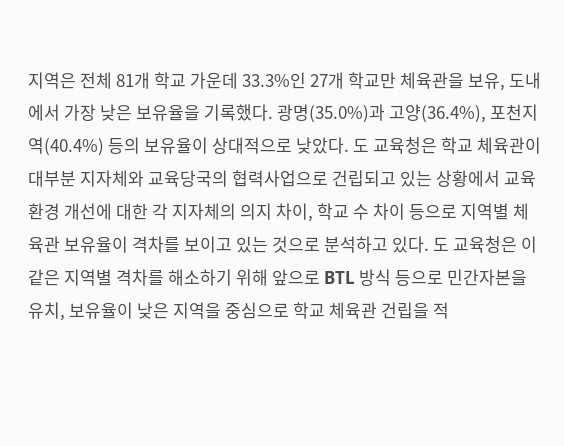지역은 전체 81개 학교 가운데 33.3%인 27개 학교만 체육관을 보유, 도내에서 가장 낮은 보유율을 기록했다. 광명(35.0%)과 고양(36.4%), 포천지역(40.4%) 등의 보유율이 상대적으로 낮았다. 도 교육청은 학교 체육관이 대부분 지자체와 교육당국의 협력사업으로 건립되고 있는 상황에서 교육환경 개선에 대한 각 지자체의 의지 차이, 학교 수 차이 등으로 지역별 체육관 보유율이 격차를 보이고 있는 것으로 분석하고 있다. 도 교육청은 이 같은 지역별 격차를 해소하기 위해 앞으로 BTL 방식 등으로 민간자본을 유치, 보유율이 낮은 지역을 중심으로 학교 체육관 건립을 적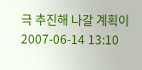극 추진해 나갈 계획이
2007-06-14 13:10